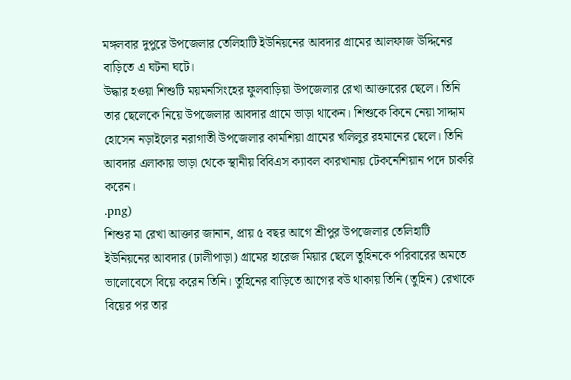মঙ্গলবার দুপুরে উপজেলার তেলিহাটি ইউনিয়নের আবদার গ্রামের আলফাজ উদ্দিনের বাড়িতে এ ঘটনা ঘটে।
উদ্ধার হওয়া শিশুটি ময়মনসিংহের ফুলবাড়িয়া উপজেলার রেখা আক্তারের ছেলে। তিনি তার ছেলেকে নিয়ে উপজেলার আবদার গ্রামে ভাড়া থাকেন। শিশুকে কিনে নেয়া সাদ্দাম হোসেন নড়াইলের নরাগাতী উপজেলার কামশিয়া গ্রামের খলিলুর রহমানের ছেলে। তিনি আবদার এলাকায় ভাড়া থেকে স্থানীয় বিবিএস ক্যাবল কারখানায় টেকনেশিয়ান পদে চাকরি করেন।
.png)
শিশুর মা রেখা আক্তার জানান, প্রায় ৫ বছর আগে শ্রীপুর উপজেলার তেলিহাটি ইউনিয়নের আবদার (ঢালীপাড়া) গ্রামের হারেজ মিয়ার ছেলে তুহিনকে পরিবারের অমতে ভালোবেসে বিয়ে করেন তিনি। তুহিনের বাড়িতে আগের বউ থাকায় তিনি (তুহিন) রেখাকে বিয়ের পর তার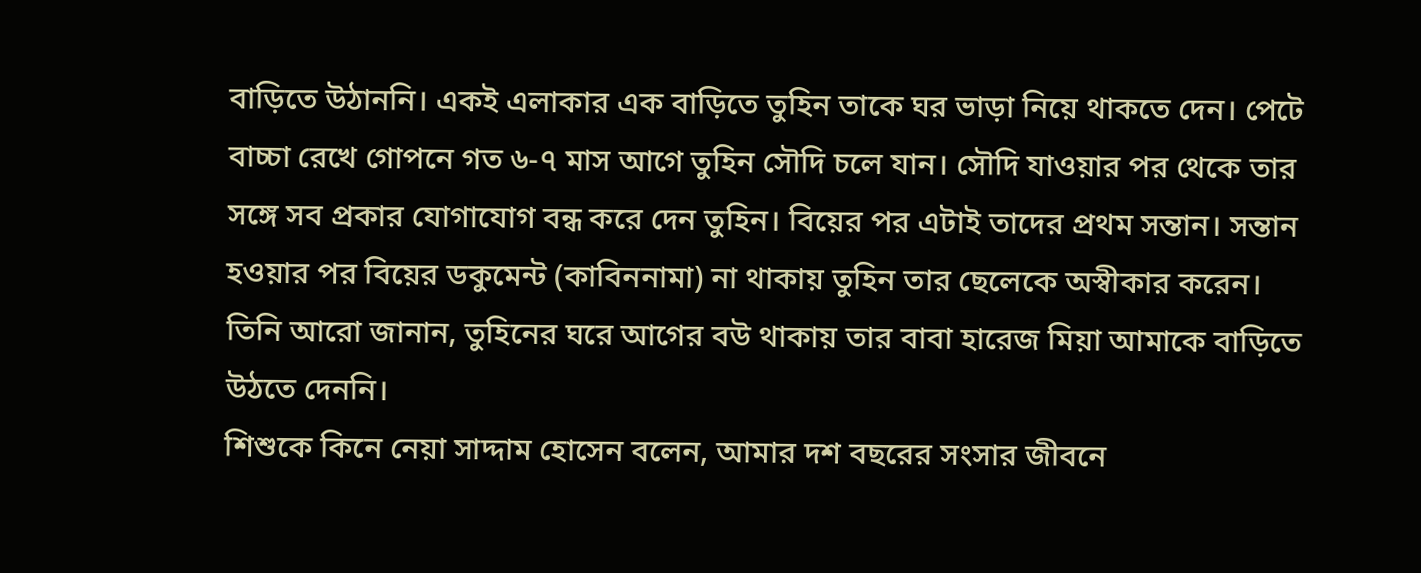বাড়িতে উঠাননি। একই এলাকার এক বাড়িতে তুহিন তাকে ঘর ভাড়া নিয়ে থাকতে দেন। পেটে বাচ্চা রেখে গোপনে গত ৬-৭ মাস আগে তুহিন সৌদি চলে যান। সৌদি যাওয়ার পর থেকে তার সঙ্গে সব প্রকার যোগাযোগ বন্ধ করে দেন তুহিন। বিয়ের পর এটাই তাদের প্রথম সন্তান। সন্তান হওয়ার পর বিয়ের ডকুমেন্ট (কাবিননামা) না থাকায় তুহিন তার ছেলেকে অস্বীকার করেন।
তিনি আরো জানান, তুহিনের ঘরে আগের বউ থাকায় তার বাবা হারেজ মিয়া আমাকে বাড়িতে উঠতে দেননি।
শিশুকে কিনে নেয়া সাদ্দাম হোসেন বলেন, আমার দশ বছরের সংসার জীবনে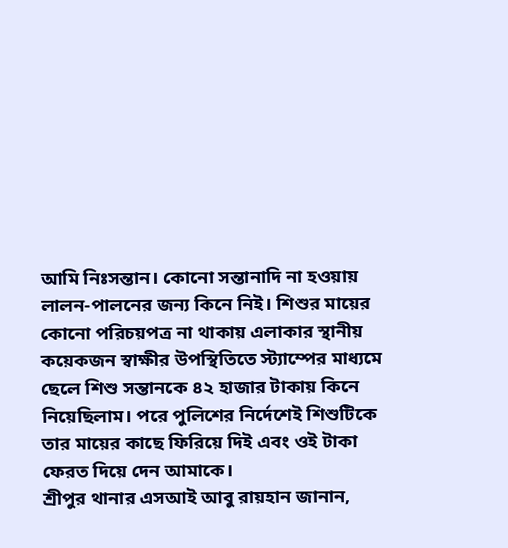আমি নিঃসন্তান। কোনো সন্তানাদি না হওয়ায় লালন-পালনের জন্য কিনে নিই। শিশুর মায়ের কোনো পরিচয়পত্র না থাকায় এলাকার স্থানীয় কয়েকজন স্বাক্ষীর উপস্থিতিতে স্ট্যাম্পের মাধ্যমে ছেলে শিশু সন্তানকে ৪২ হাজার টাকায় কিনে নিয়েছিলাম। পরে পুলিশের নির্দেশেই শিশুটিকে তার মায়ের কাছে ফিরিয়ে দিই এবং ওই টাকা ফেরত দিয়ে দেন আমাকে।
শ্রীপুর থানার এসআই আবু রায়হান জানান,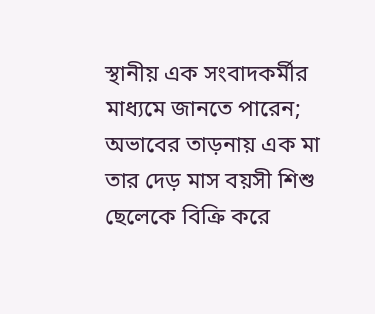স্থানীয় এক সংবাদকর্মীর মাধ্যমে জানতে পারেন; অভাবের তাড়নায় এক মা তার দেড় মাস বয়সী শিশু ছেলেকে বিক্রি করে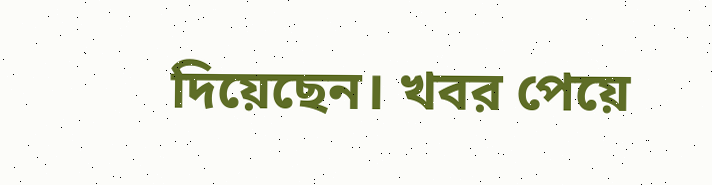দিয়েছেন। খবর পেয়ে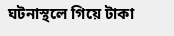ঘটনাস্থলে গিয়ে টাকা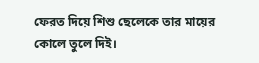ফেরত দিয়ে শিশু ছেলেকে তার মায়ের কোলে তুলে দিই।